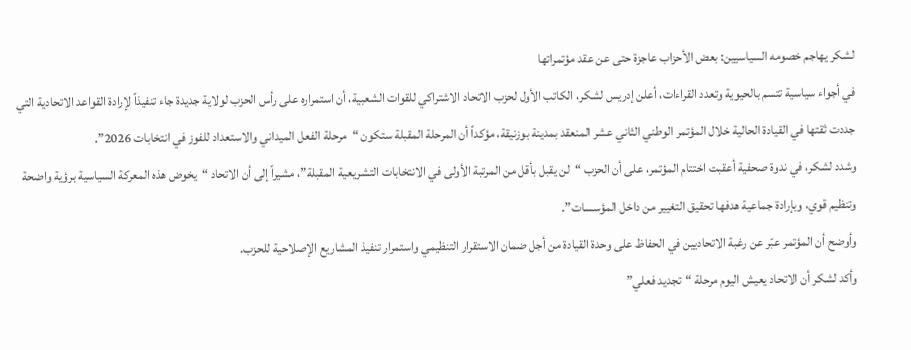لشكر يهاجم خصومه السياسيين: بعض الأحزاب عاجزة حتى عن عقد مؤتمراتها
في أجواء سياسية تتسم بالحيوية وتعدد القراءات، أعلن إدريس لشكر، الكاتب الأول لحزب الاتحاد الاشتراكي للقوات الشعبية، أن استمراره على رأس الحزب لولاية جديدة جاء تنفيذاً لإرادة القواعد الاتحادية التي جددت ثقتها في القيادة الحالية خلال المؤتمر الوطني الثاني عشر المنعقد بمدينة بوزنيقة، مؤكداً أن المرحلة المقبلة ستكون “مرحلة الفعل الميداني والاستعداد للفوز في انتخابات 2026”.
وشدد لشكر، في ندوة صحفية أعقبت اختتام المؤتمر، على أن الحزب “لن يقبل بأقل من المرتبة الأولى في الانتخابات التشريعية المقبلة”، مشيراً إلى أن الاتحاد “يخوض هذه المعركة السياسية برؤية واضحة وتنظيم قوي، وبإرادة جماعية هدفها تحقيق التغيير من داخل المؤسسات”.
وأوضح أن المؤتمر عبّر عن رغبة الاتحاديين في الحفاظ على وحدة القيادة من أجل ضمان الاستقرار التنظيمي واستمرار تنفيذ المشاريع الإصلاحية للحزب.
وأكد لشكر أن الاتحاد يعيش اليوم مرحلة “تجديد فعلي”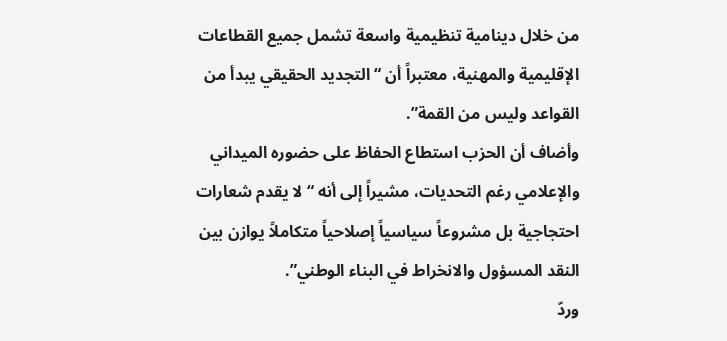من خلال دينامية تنظيمية واسعة تشمل جميع القطاعات الإقليمية والمهنية، معتبراً أن “التجديد الحقيقي يبدأ من القواعد وليس من القمة”.
وأضاف أن الحزب استطاع الحفاظ على حضوره الميداني والإعلامي رغم التحديات، مشيراً إلى أنه “لا يقدم شعارات احتجاجية بل مشروعاً سياسياً إصلاحياً متكاملاً يوازن بين النقد المسؤول والانخراط في البناء الوطني”.
وردّ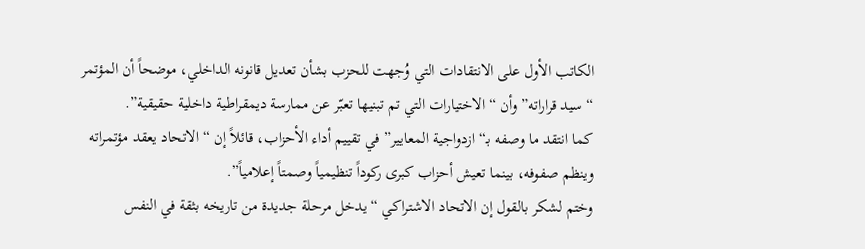الكاتب الأول على الانتقادات التي وُجهت للحزب بشأن تعديل قانونه الداخلي، موضحاً أن المؤتمر “سيد قراراته” وأن “الاختيارات التي تم تبنيها تعبّر عن ممارسة ديمقراطية داخلية حقيقية”.
كما انتقد ما وصفه بـ“ازدواجية المعايير” في تقييم أداء الأحزاب، قائلاً إن “الاتحاد يعقد مؤتمراته وينظم صفوفه، بينما تعيش أحزاب كبرى ركوداً تنظيمياً وصمتاً إعلامياً”.
وختم لشكر بالقول إن الاتحاد الاشتراكي “يدخل مرحلة جديدة من تاريخه بثقة في النفس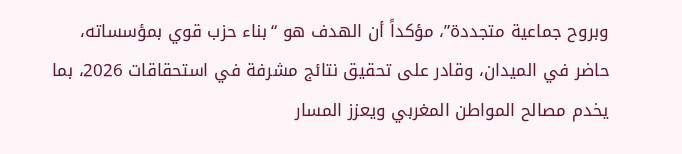وبروح جماعية متجددة”، مؤكداً أن الهدف هو “بناء حزب قوي بمؤسساته، حاضر في الميدان، وقادر على تحقيق نتائج مشرفة في استحقاقات 2026، بما يخدم مصالح المواطن المغربي ويعزز المسار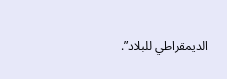الديمقراطي للبلاد”.